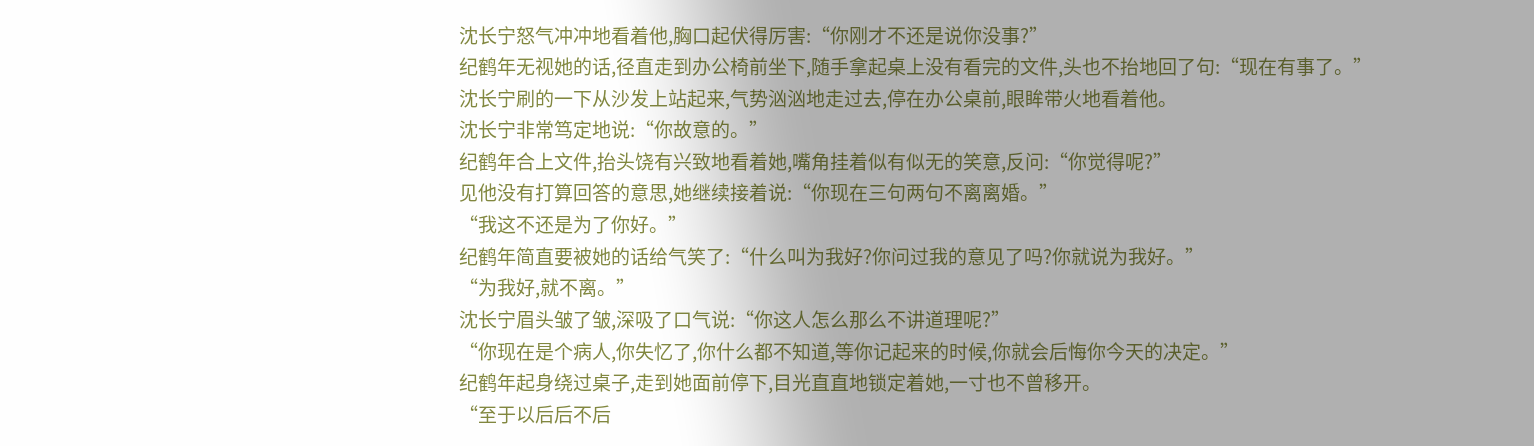沈长宁怒气冲冲地看着他,胸口起伏得厉害:“你刚才不还是说你没事?”
纪鹤年无视她的话,径直走到办公椅前坐下,随手拿起桌上没有看完的文件,头也不抬地回了句:“现在有事了。”
沈长宁刷的一下从沙发上站起来,气势汹汹地走过去,停在办公桌前,眼眸带火地看着他。
沈长宁非常笃定地说:“你故意的。”
纪鹤年合上文件,抬头饶有兴致地看着她,嘴角挂着似有似无的笑意,反问:“你觉得呢?”
见他没有打算回答的意思,她继续接着说:“你现在三句两句不离离婚。”
“我这不还是为了你好。”
纪鹤年简直要被她的话给气笑了:“什么叫为我好?你问过我的意见了吗?你就说为我好。”
“为我好,就不离。”
沈长宁眉头皱了皱,深吸了口气说:“你这人怎么那么不讲道理呢?”
“你现在是个病人,你失忆了,你什么都不知道,等你记起来的时候,你就会后悔你今天的决定。”
纪鹤年起身绕过桌子,走到她面前停下,目光直直地锁定着她,一寸也不曾移开。
“至于以后后不后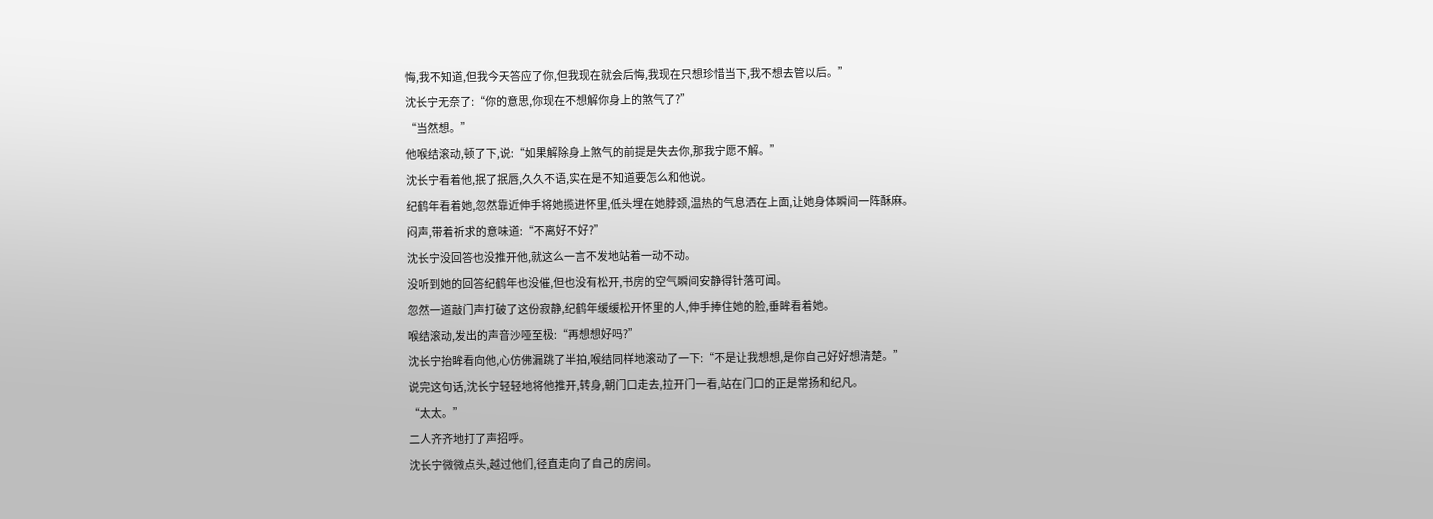悔,我不知道,但我今天答应了你,但我现在就会后悔,我现在只想珍惜当下,我不想去管以后。”
沈长宁无奈了:“你的意思,你现在不想解你身上的煞气了?”
“当然想。”
他喉结滚动,顿了下,说:“如果解除身上煞气的前提是失去你,那我宁愿不解。”
沈长宁看着他,抿了抿唇,久久不语,实在是不知道要怎么和他说。
纪鹤年看着她,忽然靠近伸手将她揽进怀里,低头埋在她脖颈,温热的气息洒在上面,让她身体瞬间一阵酥麻。
闷声,带着祈求的意味道:“不离好不好?”
沈长宁没回答也没推开他,就这么一言不发地站着一动不动。
没听到她的回答纪鹤年也没催,但也没有松开,书房的空气瞬间安静得针落可闻。
忽然一道敲门声打破了这份寂静,纪鹤年缓缓松开怀里的人,伸手捧住她的脸,垂眸看着她。
喉结滚动,发出的声音沙哑至极:“再想想好吗?”
沈长宁抬眸看向他,心仿佛漏跳了半拍,喉结同样地滚动了一下:“不是让我想想,是你自己好好想清楚。”
说完这句话,沈长宁轻轻地将他推开,转身,朝门口走去,拉开门一看,站在门口的正是常扬和纪凡。
“太太。”
二人齐齐地打了声招呼。
沈长宁微微点头,越过他们,径直走向了自己的房间。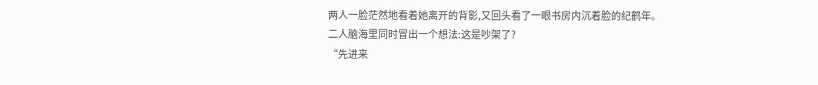两人一脸茫然地看着她离开的背影,又回头看了一眼书房内沉着脸的纪鹤年。
二人脑海里同时冒出一个想法:这是吵架了?
“先进来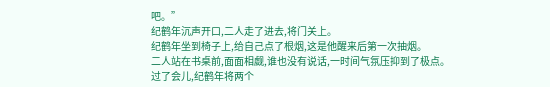吧。”
纪鹤年沉声开口,二人走了进去,将门关上。
纪鹤年坐到椅子上,给自己点了根烟,这是他醒来后第一次抽烟。
二人站在书桌前,面面相觑,谁也没有说话,一时间气氛压抑到了极点。
过了会儿,纪鹤年将两个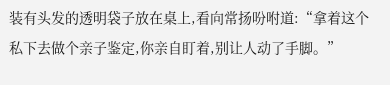装有头发的透明袋子放在桌上,看向常扬吩咐道:“拿着这个私下去做个亲子鉴定,你亲自盯着,别让人动了手脚。”